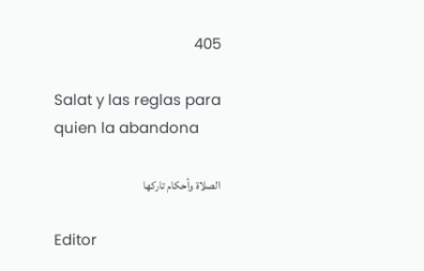405

Salat y las reglas para quien la abandona

الصلاة وأحكام تاركها

Editor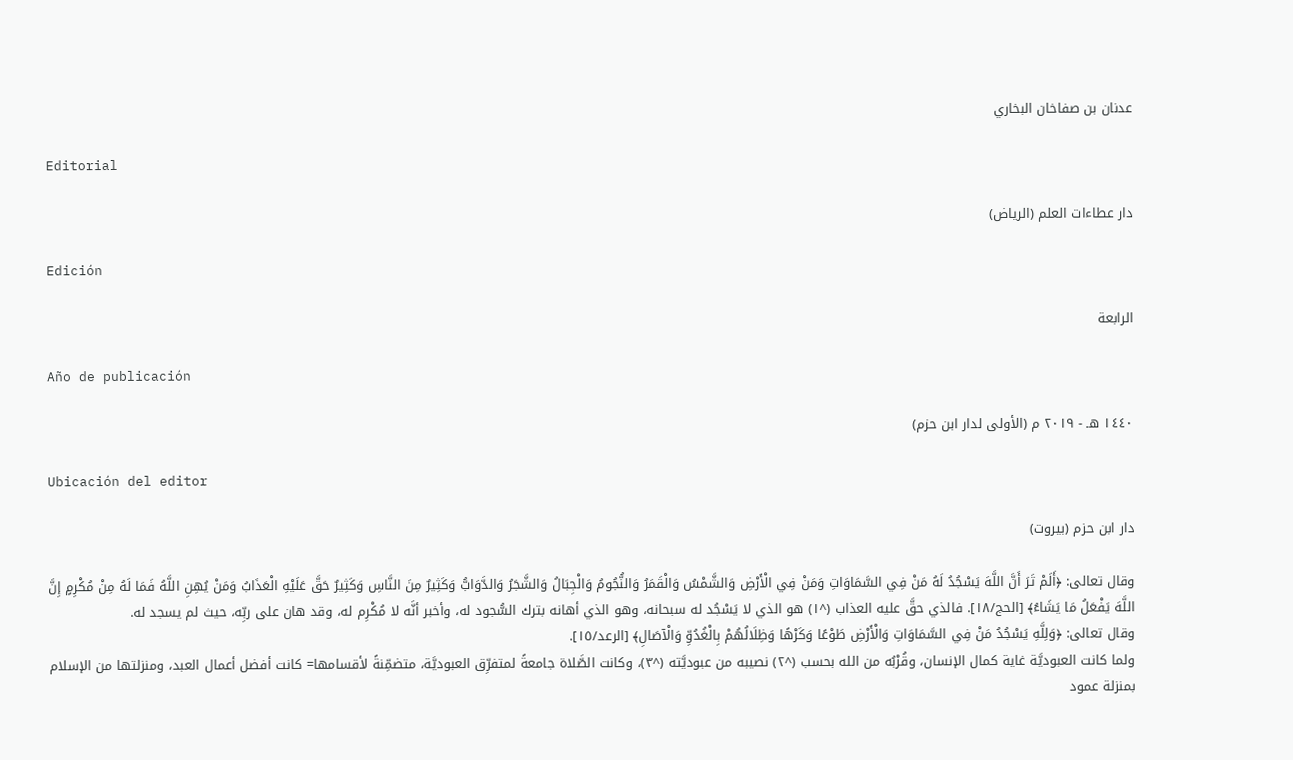عدنان بن صفاخان البخاري

Editorial

دار عطاءات العلم (الرياض)

Edición

الرابعة

Año de publicación

١٤٤٠ هـ - ٢٠١٩ م (الأولى لدار ابن حزم)

Ubicación del editor

دار ابن حزم (بيروت)

وقال تعالى: ﴿أَلَمْ تَرَ أَنَّ اللَّهَ يَسْجُدُ لَهُ مَنْ فِي السَّمَاوَاتِ وَمَنْ فِي الْأَرْضِ وَالشَّمْسُ وَالْقَمَرُ وَالنُّجُومُ وَالْجِبَالُ وَالشَّجَرُ وَالدَّوَابُّ وَكَثِيرٌ مِنَ النَّاسِ وَكَثِيرٌ حَقَّ عَلَيْهِ الْعَذَابُ وَمَنْ يُهِنِ اللَّهُ فَمَا لَهُ مِنْ مُكْرِمٍ إِنَّ اللَّهَ يَفْعَلُ مَا يَشَاءُ﴾ [الحج/١٨]. فالذي حقَّ عليه العذاب (^١) هو الذي لا يَسْجُد له سبحانه، وهو الذي أهانه بترك السُّجود له، وأخبر أنَّه لا مُكْرِم له، وقد هان على ربِّه، حيث لم يسجد له.
وقال تعالى: ﴿وَلِلَّهِ يَسْجُدُ مَنْ فِي السَّمَاوَاتِ وَالْأَرْضِ طَوْعًا وَكَرْهًا وَظِلَالُهُمْ بِالْغُدُوِّ وَالْآصَالِ﴾ [الرعد/١٥].
ولما كانت العبوديَّة غاية كمال الإنسان، وقُرْبُه من الله بحسب (^٢) نصيبه من عبوديَّته (^٣)، وكانت الصَّلاة جامعةً لمتفرِّق العبوديَّة، متضمِّنةً لأقسامها= كانت أفضل أعمال العبد، ومنزلتها من الإسلام بمنزلة عمود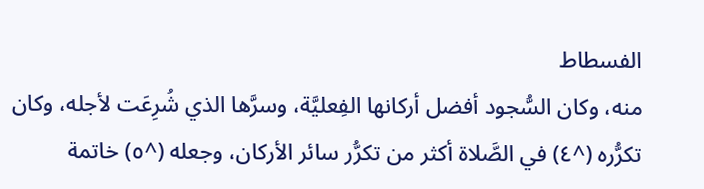الفسطاط
منه، وكان السُّجود أفضل أركانها الفِعليَّة، وسرَّها الذي شُرِعَت لأجله، وكان تكرُّره (^٤) في الصَّلاة أكثر من تكرُّر سائر الأركان، وجعله (^٥) خاتمة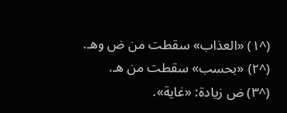(^١) «العذاب» سقطت من ض وهـ.
(^٢) «بحسب» سقطت من هـ.
(^٣) ض زيادة: «غاية».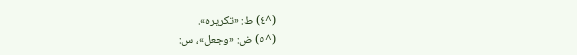(^٤) ط: «تكريره».
(^٥) ض: «وجعل»، س: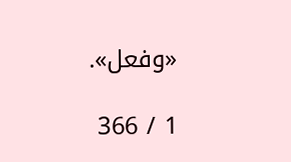«وفعل».

1 / 366